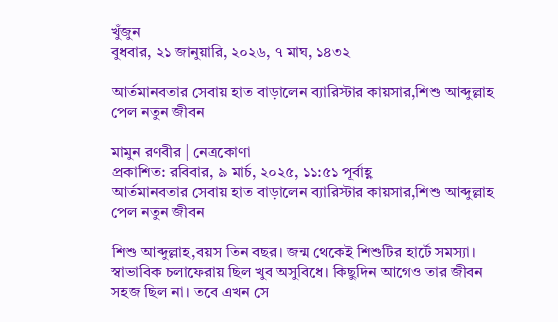খুঁজুন
বুধবার, ২১ জানুয়ারি, ২০২৬, ৭ মাঘ, ১৪৩২

আর্তমানবতার সেবায় হাত বাড়ালেন ব্যারিস্টার কায়সার,শিশু আব্দুল্লাহ পেল নতুন জীবন

মামুন রণবীর | নেত্রকোণা
প্রকাশিত: রবিবার, ৯ মার্চ, ২০২৫, ১১:৫১ পূর্বাহ্ণ
আর্তমানবতার সেবায় হাত বাড়ালেন ব্যারিস্টার কায়সার,শিশু আব্দুল্লাহ পেল নতুন জীবন

শিশু আব্দুল্লাহ,বয়স তিন বছর। জন্ম থেকেই শিশুটির হার্টে সমস্যা। স্বাভাবিক চলাফেরায় ছিল খুব অসুবিধে। কিছুদিন আগেও তার জীবন সহজ ছিল না। তবে এখন সে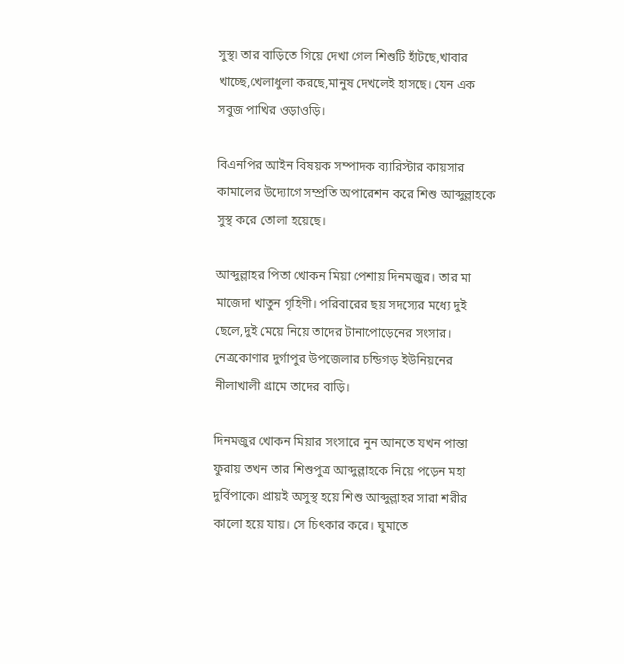সুস্থ৷ তার বাড়িতে গিয়ে দেখা গেল শিশুটি হাঁটছে,খাবার খাচ্ছে,খেলাধুলা করছে,মানুষ দেখলেই হাসছে। যেন এক সবুজ পাখির ওড়াওড়ি।

বিএনপির আইন বিষয়ক সম্পাদক ব্যারিস্টার কায়সার কামালের উদ্যোগে সম্প্রতি অপারেশন করে শিশু আব্দুল্লাহকে সুস্থ করে তোলা হয়েছে।

আব্দুল্লাহর পিতা খোকন মিয়া পেশায় দিনমজুর। তার মা মাজেদা খাতুন গৃহিণী। পরিবারের ছয় সদস্যের মধ্যে দুই ছেলে,দুই মেয়ে নিয়ে তাদের টানাপোড়েনের সংসার। নেত্রকোণার দুর্গাপুর উপজেলার চন্ডিগড় ইউনিয়নের নীলাখালী গ্রামে তাদের বাড়ি।

দিনমজুর খোকন মিয়ার সংসারে নুন আনতে যখন পান্তা ফুরায় তখন তার শিশুপুত্র আব্দুল্লাহকে নিয়ে পড়েন মহা দুর্বিপাকে৷ প্রায়ই অসুস্থ হয়ে শিশু আব্দুল্লাহর সারা শরীর কালো হয়ে যায়। সে চিৎকার করে। ঘুমাতে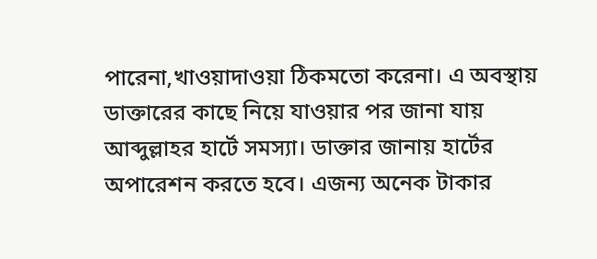পারেনা,খাওয়াদাওয়া ঠিকমতো করেনা। এ অবস্থায় ডাক্তারের কাছে নিয়ে যাওয়ার পর জানা যায় আব্দুল্লাহর হার্টে সমস্যা। ডাক্তার জানায় হার্টের অপারেশন করতে হবে। এজন্য অনেক টাকার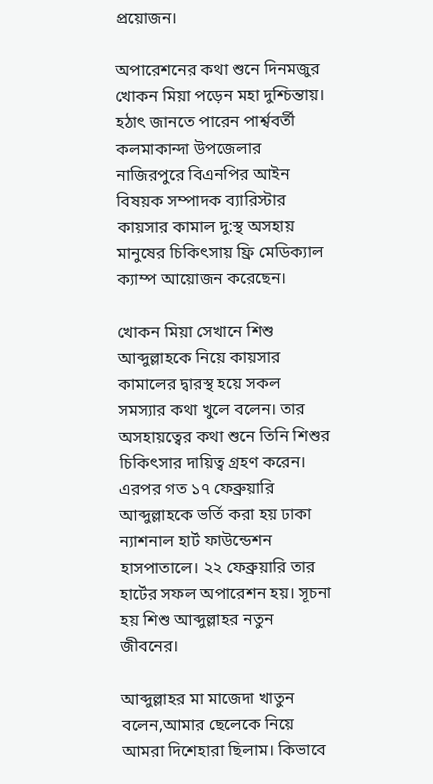প্রয়োজন।

অপারেশনের কথা শুনে দিনমজুর খোকন মিয়া পড়েন মহা দুশ্চিন্তায়। হঠাৎ জানতে পারেন পার্শ্ববর্তী কলমাকান্দা উপজেলার নাজিরপুরে বিএনপির আইন বিষয়ক সম্পাদক ব্যারিস্টার কায়সার কামাল দু:স্থ অসহায় মানুষের চিকিৎসায় ফ্রি মেডিক্যাল ক্যাম্প আয়োজন করেছেন।

খোকন মিয়া সেখানে শিশু আব্দুল্লাহকে নিয়ে কায়সার কামালের দ্বারস্থ হয়ে সকল সমস্যার কথা খুলে বলেন। তার অসহায়ত্বের কথা শুনে তিনি শিশুর চিকিৎসার দায়িত্ব গ্রহণ করেন। এরপর গত ১৭ ফেব্রুয়ারি আব্দুল্লাহকে ভর্তি করা হয় ঢাকা ন্যাশনাল হার্ট ফাউন্ডেশন হাসপাতালে। ২২ ফেব্রুয়ারি তার হার্টের সফল অপারেশন হয়। সূচনা হয় শিশু আব্দুল্লাহর নতুন জীবনের।

আব্দুল্লাহর মা মাজেদা খাতুন বলেন,আমার ছেলেকে নিয়ে আমরা দিশেহারা ছিলাম। কিভাবে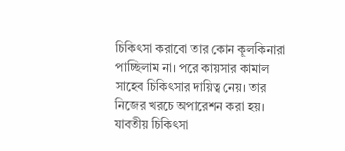চিকিৎসা করাবো তার কোন কূলকিনারা পাচ্ছিলাম না। পরে কায়সার কামাল সাহেব চিকিৎসার দায়িত্ব নেয়। তার নিজের খরচে অপারেশন করা হয়। যাবতীয় চিকিৎসা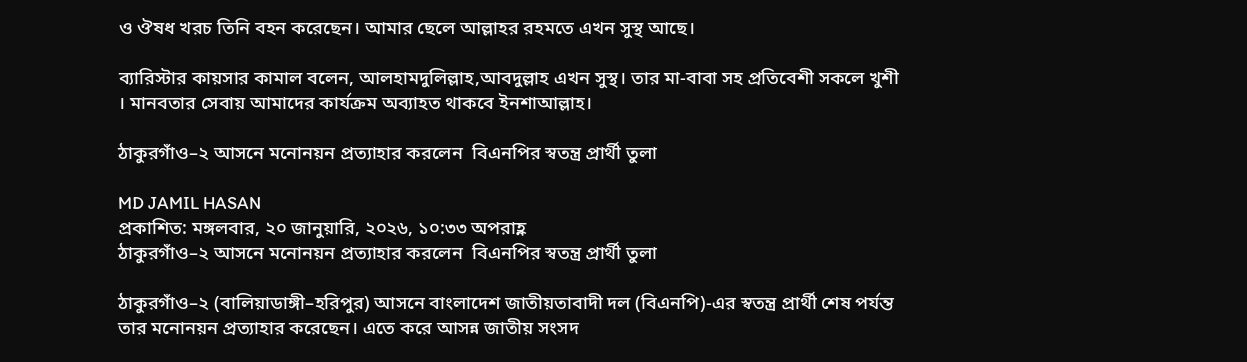ও ঔষধ খরচ তিনি বহন করেছেন। আমার ছেলে আল্লাহর রহমতে এখন সুস্থ আছে।

ব্যারিস্টার কায়সার কামাল বলেন, আলহামদুলিল্লাহ,আবদুল্লাহ এখন সুস্থ। তার মা-বাবা সহ প্রতিবেশী সকলে খুশী । মানবতার সেবায় আমাদের কার্যক্রম অব্যাহত থাকবে ইনশাআল্লাহ।

ঠাকুরগাঁও–২ আসনে মনোনয়ন প্রত্যাহার করলেন  বিএনপির স্বতন্ত্র প্রার্থী তুলা

MD JAMIL HASAN
প্রকাশিত: মঙ্গলবার, ২০ জানুয়ারি, ২০২৬, ১০:৩৩ অপরাহ্ণ
ঠাকুরগাঁও–২ আসনে মনোনয়ন প্রত্যাহার করলেন  বিএনপির স্বতন্ত্র প্রার্থী তুলা

ঠাকুরগাঁও–২ (বালিয়াডাঙ্গী–হরিপুর) আসনে বাংলাদেশ জাতীয়তাবাদী দল (বিএনপি)-এর স্বতন্ত্র প্রার্থী শেষ পর্যন্ত তার মনোনয়ন প্রত্যাহার করেছেন। এতে করে আসন্ন জাতীয় সংসদ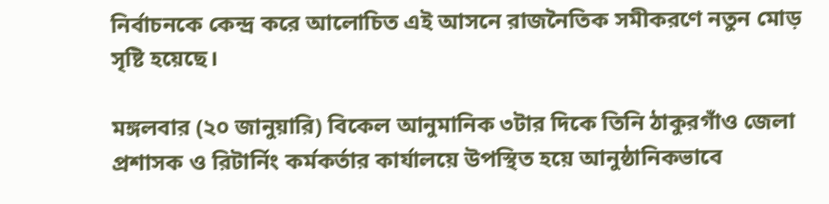নির্বাচনকে কেন্দ্র করে আলোচিত এই আসনে রাজনৈতিক সমীকরণে নতুন মোড় সৃষ্টি হয়েছে।

মঙ্গলবার (২০ জানুয়ারি) বিকেল আনুমানিক ৩টার দিকে তিনি ঠাকুরগাঁও জেলা প্রশাসক ও রিটার্নিং কর্মকর্তার কার্যালয়ে উপস্থিত হয়ে আনুষ্ঠানিকভাবে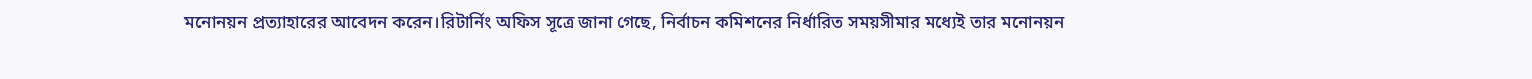মনোনয়ন প্রত্যাহারের আবেদন করেন।রিটার্নিং অফিস সূত্রে জানা গেছে, নির্বাচন কমিশনের নির্ধারিত সময়সীমার মধ্যেই তার মনোনয়ন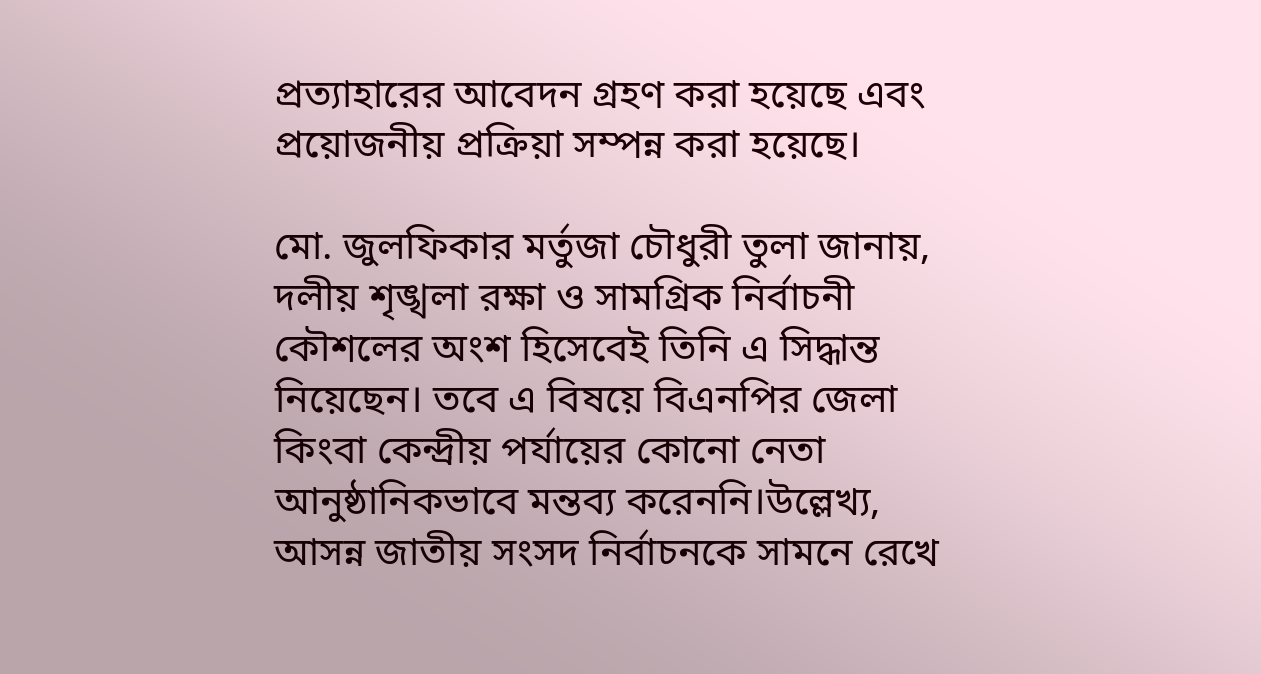প্রত্যাহারের আবেদন গ্রহণ করা হয়েছে এবং প্রয়োজনীয় প্রক্রিয়া সম্পন্ন করা হয়েছে।

মো. জুলফিকার মর্তুজা চৌধুরী তুলা জানায়, দলীয় শৃঙ্খলা রক্ষা ও সামগ্রিক নির্বাচনী কৌশলের অংশ হিসেবেই তিনি এ সিদ্ধান্ত নিয়েছেন। তবে এ বিষয়ে বিএনপির জেলা কিংবা কেন্দ্রীয় পর্যায়ের কোনো নেতা আনুষ্ঠানিকভাবে মন্তব্য করেননি।উল্লেখ্য, আসন্ন জাতীয় সংসদ নির্বাচনকে সামনে রেখে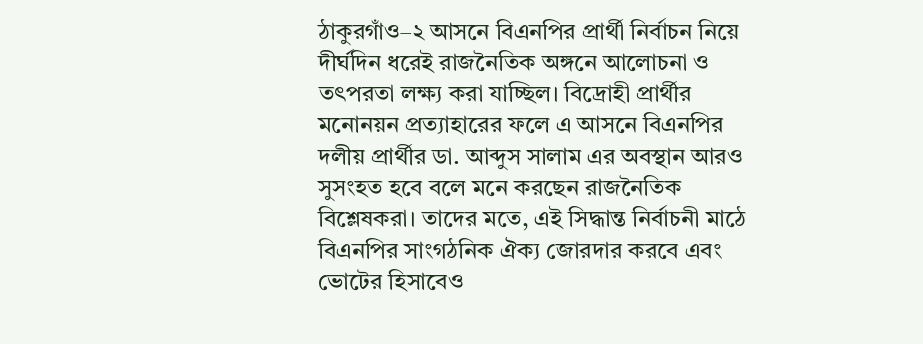ঠাকুরগাঁও–২ আসনে বিএনপির প্রার্থী নির্বাচন নিয়ে দীর্ঘদিন ধরেই রাজনৈতিক অঙ্গনে আলোচনা ও তৎপরতা লক্ষ্য করা যাচ্ছিল। বিদ্রোহী প্রার্থীর মনোনয়ন প্রত্যাহারের ফলে এ আসনে বিএনপির দলীয় প্রার্থীর ডা. আব্দুস সালাম এর অবস্থান আরও সুসংহত হবে বলে মনে করছেন রাজনৈতিক বিশ্লেষকরা। তাদের মতে, এই সিদ্ধান্ত নির্বাচনী মাঠে বিএনপির সাংগঠনিক ঐক্য জোরদার করবে এবং ভোটের হিসাবেও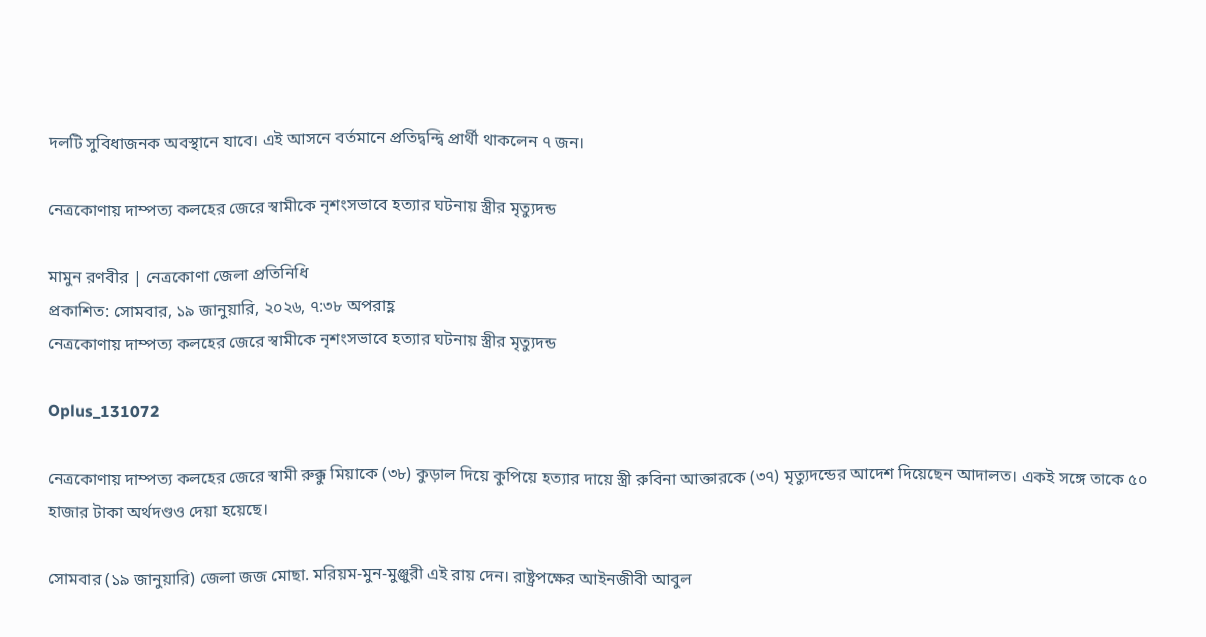দলটি সুবিধাজনক অবস্থানে যাবে। এই আসনে বর্তমানে প্রতিদ্বন্দ্বি প্রার্থী থাকলেন ৭ জন।

নেত্রকোণায় দাম্পত্য কলহের জেরে স্বামীকে নৃশংসভাবে হত্যার ঘটনায় স্ত্রীর মৃত্যুদন্ড

মামুন রণবীর | নেত্রকোণা জেলা প্রতিনিধি
প্রকাশিত: সোমবার, ১৯ জানুয়ারি, ২০২৬, ৭:৩৮ অপরাহ্ণ
নেত্রকোণায় দাম্পত্য কলহের জেরে স্বামীকে নৃশংসভাবে হত্যার ঘটনায় স্ত্রীর মৃত্যুদন্ড

Oplus_131072

নেত্রকোণায় দাম্পত্য কলহের জেরে স্বামী রুক্কু মিয়াকে (৩৮) কুড়াল দিয়ে কুপিয়ে হত্যার দায়ে স্ত্রী রুবিনা আক্তারকে (৩৭) মৃত্যুদন্ডের আদেশ দিয়েছেন আদালত। একই সঙ্গে তাকে ৫০ হাজার টাকা অর্থদণ্ডও দেয়া হয়েছে।

সোমবার (১৯ জানুয়ারি) জেলা জজ মোছা. মরিয়ম-মুন-মুঞ্জুরী এই রায় দেন। রাষ্ট্রপক্ষের আইনজীবী আবুল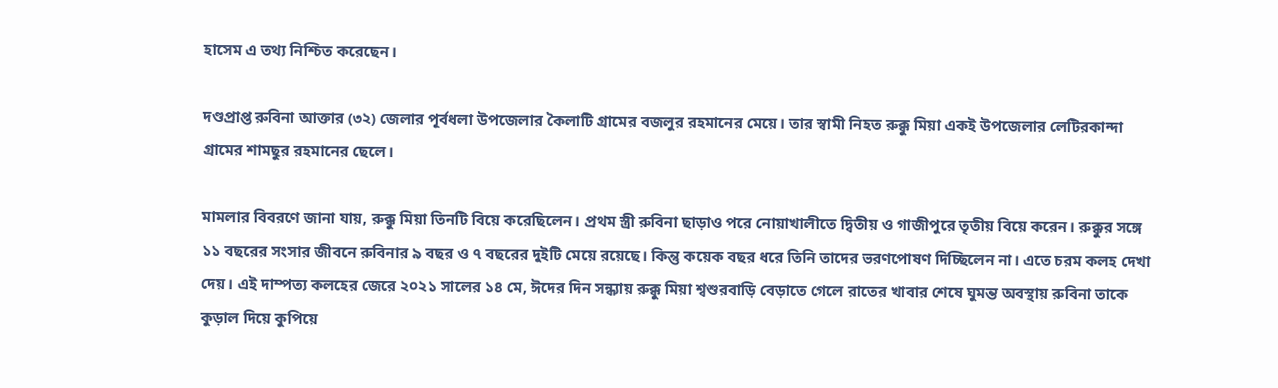হাসেম এ তথ্য নিশ্চিত করেছেন।

দণ্ডপ্রাপ্ত রুবিনা আক্তার (৩২) জেলার পূর্বধলা উপজেলার কৈলাটি গ্রামের বজলুর রহমানের মেয়ে। তার স্বামী নিহত রুক্কু মিয়া একই উপজেলার লেটিরকান্দা গ্রামের শামছুর রহমানের ছেলে।

মামলার বিবরণে জানা যায়, রুক্কু মিয়া তিনটি বিয়ে করেছিলেন। প্রথম স্ত্রী রুবিনা ছাড়াও পরে নোয়াখালীতে দ্বিতীয় ও গাজীপুরে তৃতীয় বিয়ে করেন। রুক্কুর সঙ্গে ১১ বছরের সংসার জীবনে রুবিনার ৯ বছর ও ৭ বছরের দুইটি মেয়ে রয়েছে। কিন্তু কয়েক বছর ধরে তিনি তাদের ভরণপোষণ দিচ্ছিলেন না। এতে চরম কলহ দেখা দেয়। এই দাম্পত্য কলহের জেরে ২০২১ সালের ১৪ মে, ঈদের দিন সন্ধ্যায় রুক্কু মিয়া শ্বশুরবাড়ি বেড়াতে গেলে রাতের খাবার শেষে ঘুমন্ত অবস্থায় রুবিনা তাকে কুড়াল দিয়ে কুপিয়ে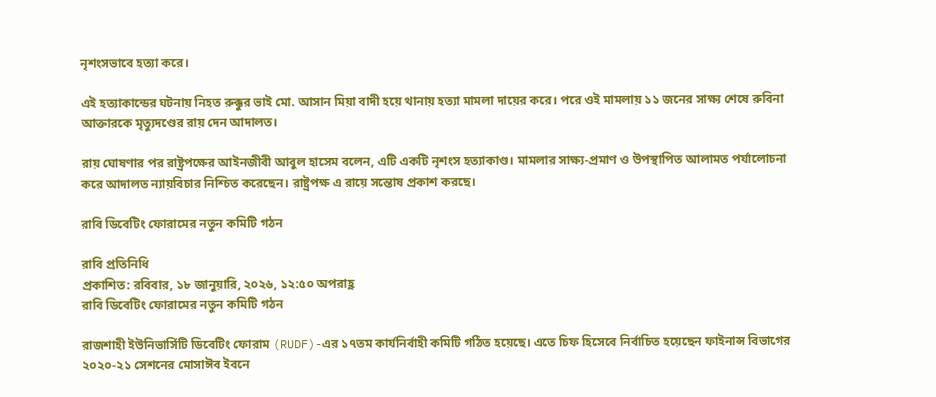নৃশংসভাবে হত্যা করে।

এই হত্যাকান্ডের ঘটনায় নিহত রুক্কুর ভাই মো. আসান মিয়া বাদী হয়ে থানায় হত্যা মামলা দায়ের করে। পরে ওই মামলায় ১১ জনের সাক্ষ্য শেষে রুবিনা আক্তারকে মৃত্যুদণ্ডের রায় দেন আদালত।

রায় ঘোষণার পর রাষ্ট্রপক্ষের আইনজীবী আবুল হাসেম বলেন, এটি একটি নৃশংস হত্যাকাণ্ড। মামলার সাক্ষ্য-প্রমাণ ও উপস্থাপিত আলামত পর্যালোচনা করে আদালত ন্যায়বিচার নিশ্চিত করেছেন। রাষ্ট্রপক্ষ এ রায়ে সন্তোষ প্রকাশ করছে।

রাবি ডিবেটিং ফোরামের নতুন কমিটি গঠন

রাবি প্রতিনিধি
প্রকাশিত: রবিবার, ১৮ জানুয়ারি, ২০২৬, ১২:৫০ অপরাহ্ণ
রাবি ডিবেটিং ফোরামের নতুন কমিটি গঠন

রাজশাহী ইউনিভার্সিটি ডিবেটিং ফোরাম (RUDF)-এর ১৭তম কার্যনির্বাহী কমিটি গঠিত হয়েছে। এতে চিফ হিসেবে নির্বাচিত হয়েছেন ফাইনান্স বিভাগের ২০২০-২১ সেশনের মোসাঈব ইবনে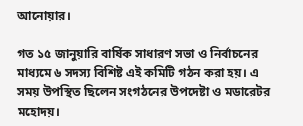আনোয়ার।

গত ১৫ জানুয়ারি বার্ষিক সাধারণ সভা ও নির্বাচনের মাধ্যমে ৬ সদস্য বিশিষ্ট এই কমিটি গঠন করা হয়। এ সময় উপস্থিত ছিলেন সংগঠনের উপদেষ্টা ও মডারেটর মহোদয়।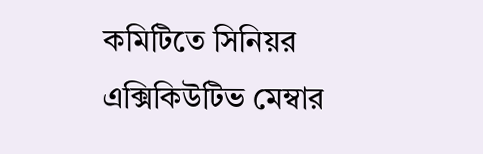কমিটিতে সিনিয়র এক্সিকিউটিভ মেম্বার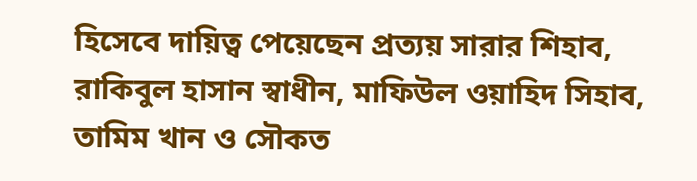হিসেবে দায়িত্ব পেয়েছেন প্রত্যয় সারার শিহাব, রাকিবুল হাসান স্বাধীন, মাফিউল ওয়াহিদ সিহাব, তামিম খান ও সৌকত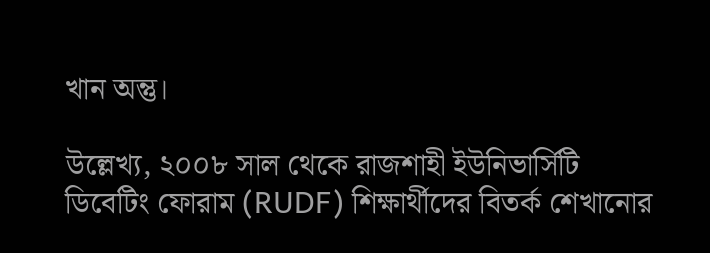খান অন্তু।

উল্লেখ্য, ২০০৮ সাল থেকে রাজশাহী ইউনিভার্সিটি ডিবেটিং ফোরাম (RUDF) শিক্ষার্থীদের বিতর্ক শেখানোর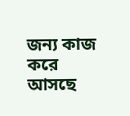জন্য কাজ করে আসছে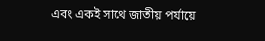এবং একই সাথে জাতীয় পর্যায়ে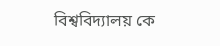বিশ্ববিদ্যালয় কে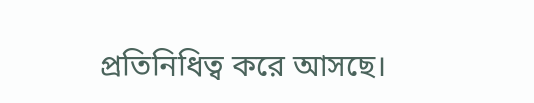প্রতিনিধিত্ব করে আসছে।